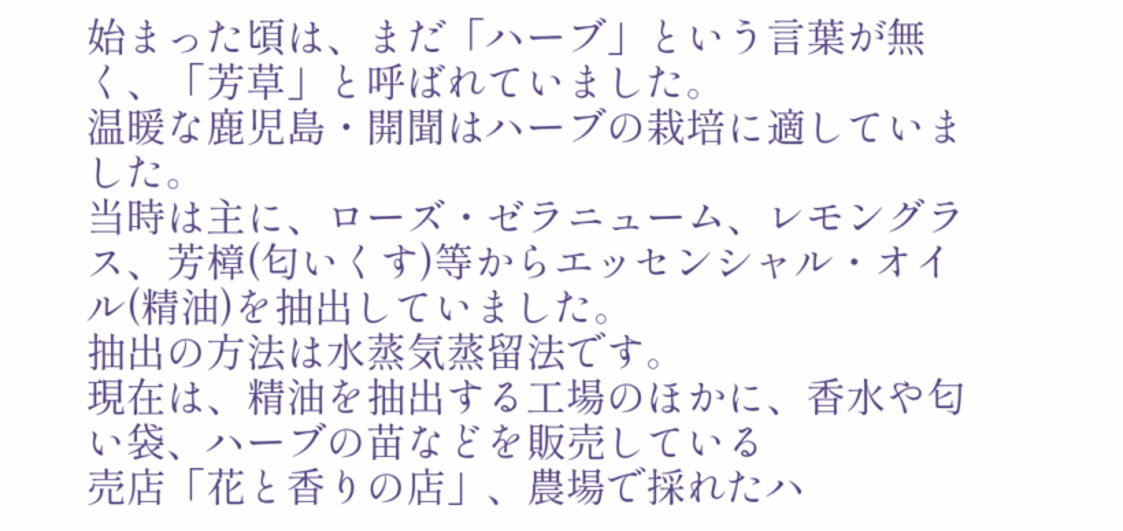始まった頃は、まだ「ハーブ」という言葉が無く、「芳草」と呼ばれていました。
温暖な鹿児島・開聞はハーブの栽培に適していました。
当時は主に、ローズ・ゼラニューム、レモングラス、芳樟(匂いくす)等からエッセンシャル・オイル(精油)を抽出していました。
抽出の方法は水蒸気蒸留法です。
現在は、精油を抽出する工場のほかに、香水や匂い袋、ハーブの苗などを販売している
売店「花と香りの店」、農場で採れたハ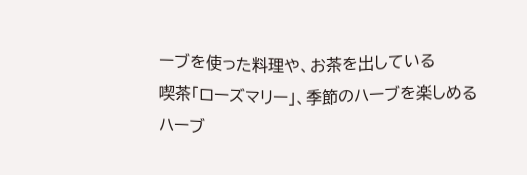ーブを使った料理や、お茶を出している
喫茶「ローズマリー」、季節のハーブを楽しめる
ハーブ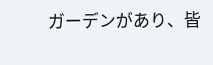ガーデンがあり、皆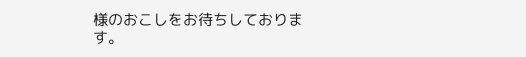様のおこしをお待ちしております。